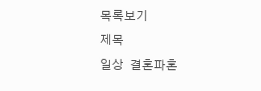목록보기
제목
일상  결혼파혼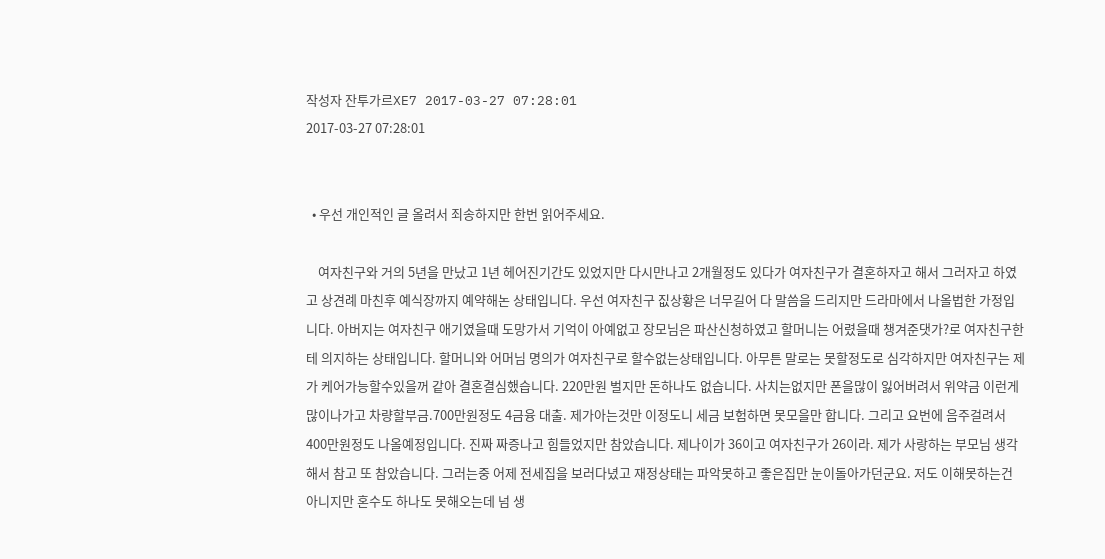작성자 잔투가르XE7 2017-03-27 07:28:01
2017-03-27 07:28:01


  • 우선 개인적인 글 올려서 죄송하지만 한번 읽어주세요.

    여자친구와 거의 5년을 만났고 1년 헤어진기간도 있었지만 다시만나고 2개월정도 있다가 여자친구가 결혼하자고 해서 그러자고 하였고 상견례 마친후 예식장까지 예약해논 상태입니다. 우선 여자친구 짒상황은 너무길어 다 말씀을 드리지만 드라마에서 나올법한 가정입니다. 아버지는 여자친구 애기였을때 도망가서 기억이 아예없고 장모님은 파산신청하였고 할머니는 어렸을때 챙겨준댓가?로 여자친구한테 의지하는 상태입니다. 할머니와 어머님 명의가 여자친구로 할수없는상태입니다. 아무튼 말로는 못할정도로 심각하지만 여자친구는 제가 케어가능할수있을꺼 같아 결혼결심했습니다. 220만원 벌지만 돈하나도 없습니다. 사치는없지만 폰을많이 잃어버려서 위약금 이런게 많이나가고 차량할부금.700만원정도 4금융 대출. 제가아는것만 이정도니 세금 보험하면 못모을만 합니다. 그리고 요번에 음주걸려서 400만원정도 나올예정입니다. 진짜 짜증나고 힘들었지만 참았습니다. 제나이가 36이고 여자친구가 26이라. 제가 사랑하는 부모님 생각해서 참고 또 참았습니다. 그러는중 어제 전세집을 보러다녔고 재정상태는 파악못하고 좋은집만 눈이돌아가던군요. 저도 이해못하는건 아니지만 혼수도 하나도 못해오는데 넘 생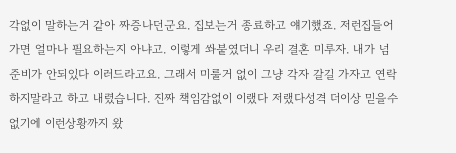각없이 말하는거 같아 짜증나던군요. 집보는거 종료하고 얘기했죠. 저런집들어가면 얼마나 필요하는지 아냐고. 이렇게 쏴붙였더니 우리 결혼 미루자. 내가 넘 준비가 안되있다 이러드라고요. 그래서 미룰거 없이 그냥 각자 갈길 가자고 연락하지말라고 하고 내렸습니다. 진짜 책임감없이 이랬다 저랬다성격 더이상 믿을수 없기에 이런상황까지 왔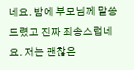네요. 밤에 부모님께 말씅드렸고 진짜 죄송스럽네요. 저는 괜찮은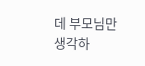데 부모님만 생각하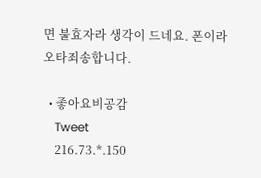면 불효자라 생각이 드네요. 폰이라 오타죄송합니다.

  • 좋아요비공감
    Tweet
    216.73.*.150